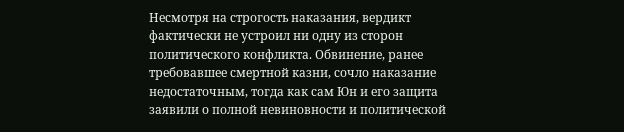Несмотря на строгость наказания, вердикт фактически не устроил ни одну из сторон политического конфликта. Обвинение, ранее требовавшее смертной казни, сочло наказание недостаточным, тогда как сам Юн и его защита заявили о полной невиновности и политической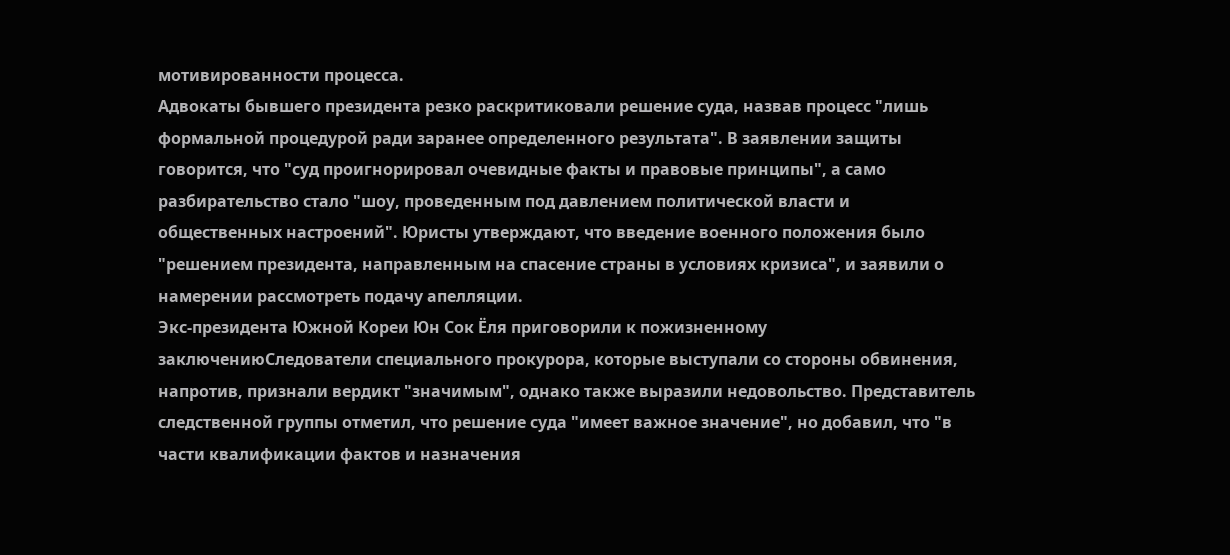мотивированности процесса.
Адвокаты бывшего президента резко раскритиковали решение суда, назвав процесс "лишь формальной процедурой ради заранее определенного результата". В заявлении защиты говорится, что "суд проигнорировал очевидные факты и правовые принципы", а само разбирательство стало "шоу, проведенным под давлением политической власти и общественных настроений". Юристы утверждают, что введение военного положения было "решением президента, направленным на спасение страны в условиях кризиса", и заявили о намерении рассмотреть подачу апелляции.
Экс-президента Южной Кореи Юн Сок Ёля приговорили к пожизненному заключениюСледователи специального прокурора, которые выступали со стороны обвинения, напротив, признали вердикт "значимым", однако также выразили недовольство. Представитель следственной группы отметил, что решение суда "имеет важное значение", но добавил, что "в части квалификации фактов и назначения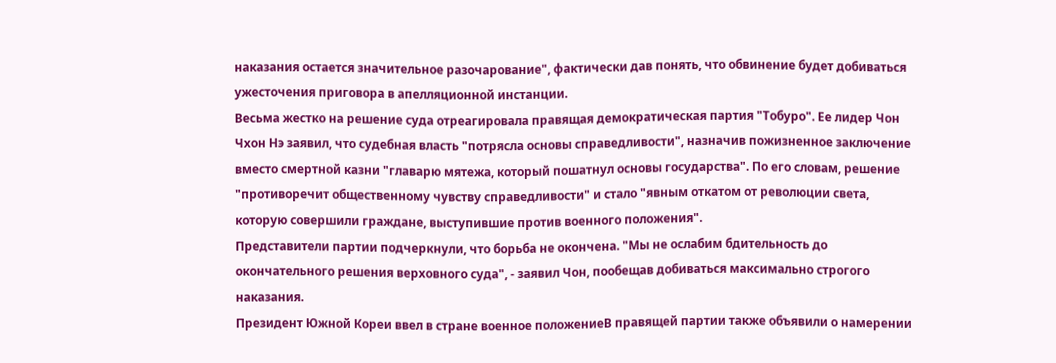наказания остается значительное разочарование", фактически дав понять, что обвинение будет добиваться ужесточения приговора в апелляционной инстанции.
Весьма жестко на решение суда отреагировала правящая демократическая партия "Тобуро". Ее лидер Чон Чхон Нэ заявил, что судебная власть "потрясла основы справедливости", назначив пожизненное заключение вместо смертной казни "главарю мятежа, который пошатнул основы государства". По его словам, решение "противоречит общественному чувству справедливости" и стало "явным откатом от революции света, которую совершили граждане, выступившие против военного положения".
Представители партии подчеркнули, что борьба не окончена. "Мы не ослабим бдительность до окончательного решения верховного суда", - заявил Чон, пообещав добиваться максимально строгого наказания.
Президент Южной Кореи ввел в стране военное положениеВ правящей партии также объявили о намерении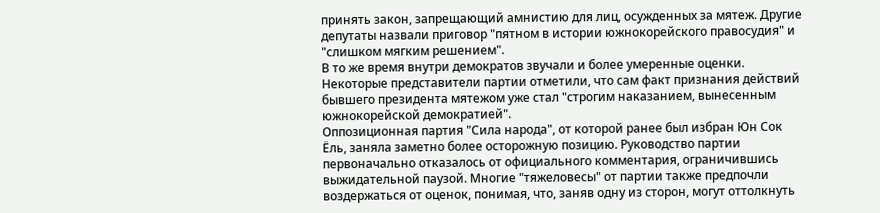принять закон, запрещающий амнистию для лиц, осужденных за мятеж. Другие депутаты назвали приговор "пятном в истории южнокорейского правосудия" и "слишком мягким решением".
В то же время внутри демократов звучали и более умеренные оценки. Некоторые представители партии отметили, что сам факт признания действий бывшего президента мятежом уже стал "строгим наказанием, вынесенным южнокорейской демократией".
Оппозиционная партия "Сила народа", от которой ранее был избран Юн Сок Ёль, заняла заметно более осторожную позицию. Руководство партии первоначально отказалось от официального комментария, ограничившись выжидательной паузой. Многие "тяжеловесы" от партии также предпочли воздержаться от оценок, понимая, что, заняв одну из сторон, могут оттолкнуть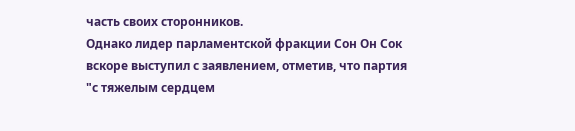часть своих сторонников.
Однако лидер парламентской фракции Сон Он Сок вскоре выступил с заявлением, отметив, что партия "с тяжелым сердцем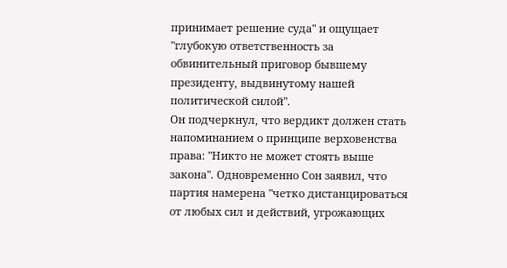принимает решение суда" и ощущает "глубокую ответственность за обвинительный приговор бывшему президенту, выдвинутому нашей политической силой".
Он подчеркнул, что вердикт должен стать напоминанием о принципе верховенства права: "Никто не может стоять выше закона". Одновременно Сон заявил, что партия намерена "четко дистанцироваться от любых сил и действий, угрожающих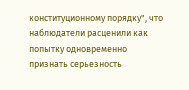конституционному порядку", что наблюдатели расценили как попытку одновременно признать серьезность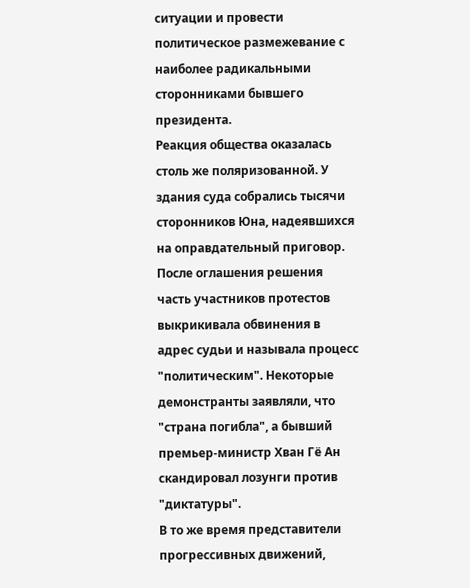ситуации и провести политическое размежевание с наиболее радикальными сторонниками бывшего президента.
Реакция общества оказалась столь же поляризованной. У здания суда собрались тысячи сторонников Юна, надеявшихся на оправдательный приговор. После оглашения решения часть участников протестов выкрикивала обвинения в адрес судьи и называла процесс "политическим". Некоторые демонстранты заявляли, что "страна погибла", а бывший премьер-министр Хван Гё Ан скандировал лозунги против "диктатуры".
В то же время представители прогрессивных движений,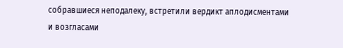собравшиеся неподалеку, встретили вердикт аплодисментами и возгласами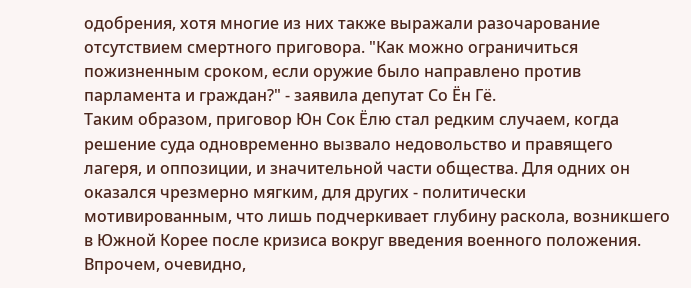одобрения, хотя многие из них также выражали разочарование отсутствием смертного приговора. "Как можно ограничиться пожизненным сроком, если оружие было направлено против парламента и граждан?" - заявила депутат Со Ён Гё.
Таким образом, приговор Юн Сок Ёлю стал редким случаем, когда решение суда одновременно вызвало недовольство и правящего лагеря, и оппозиции, и значительной части общества. Для одних он оказался чрезмерно мягким, для других - политически мотивированным, что лишь подчеркивает глубину раскола, возникшего в Южной Корее после кризиса вокруг введения военного положения.
Впрочем, очевидно,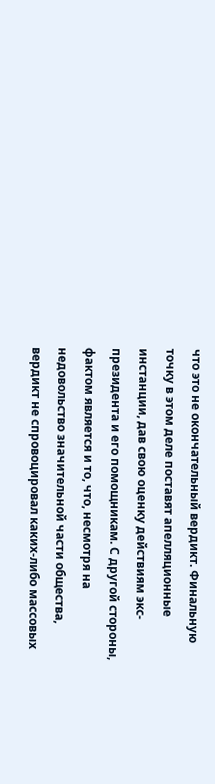что это не окончательный вердикт. Финальную точку в этом деле поставят апелляционные инстанции, дав свою оценку действиям экс-президента и его помощникам. С другой стороны, фактом является и то, что, несмотря на недовольство значительной части общества, вердикт не спровоцировал каких-либо массовых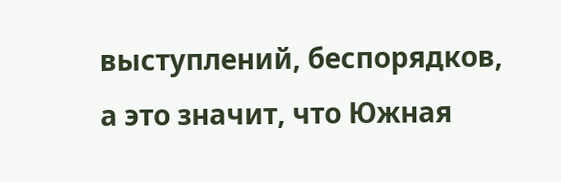выступлений, беспорядков, а это значит, что Южная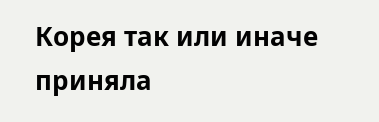Корея так или иначе приняла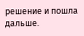решение и пошла дальше.